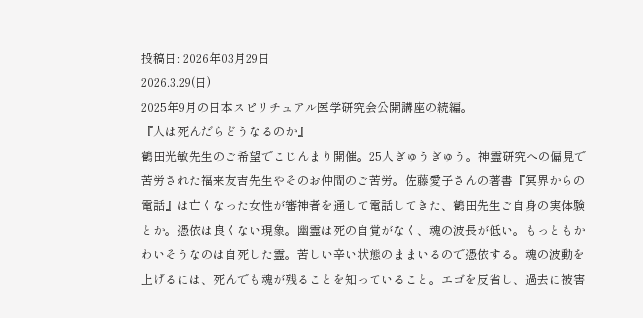投稿日: 2026年03月29日
2026.3.29(日)
2025年9月の日本スピリチュアル医学研究会公開講座の続編。
『人は死んだらどうなるのか』
鶴田光敏先生のご希望でこじんまり開催。25人ぎゅうぎゅう。神霊研究への偏見で苦労された福来友吉先生やそのお仲間のご苦労。佐藤愛子さんの著書『冥界からの電話』は亡くなった女性が審神者を通して電話してきた、鶴田先生ご自身の実体験とか。憑依は良くない現象。幽霊は死の自覚がなく、魂の波長が低い。もっともかわいそうなのは自死した霊。苦しい辛い状態のままいるので憑依する。魂の波動を上げるには、死んでも魂が残ることを知っていること。エゴを反省し、過去に被害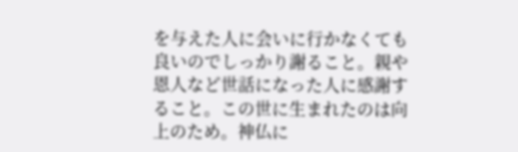を与えた人に会いに行かなくても良いのでしっかり謝ること。親や恩人など世話になった人に感謝すること。この世に生まれたのは向上のため。神仏に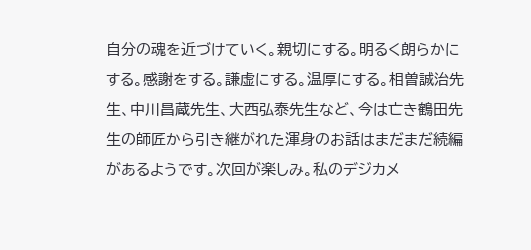自分の魂を近づけていく。親切にする。明るく朗らかにする。感謝をする。謙虚にする。温厚にする。相曽誠治先生、中川昌蔵先生、大西弘泰先生など、今は亡き鶴田先生の師匠から引き継がれた渾身のお話はまだまだ続編があるようです。次回が楽しみ。私のデジカメ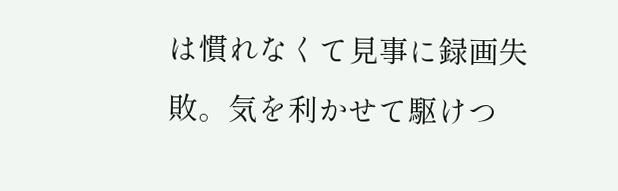は慣れなくて見事に録画失敗。気を利かせて駆けつ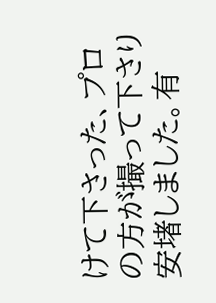けて下さった、プロの方が撮って下さり安堵しました。有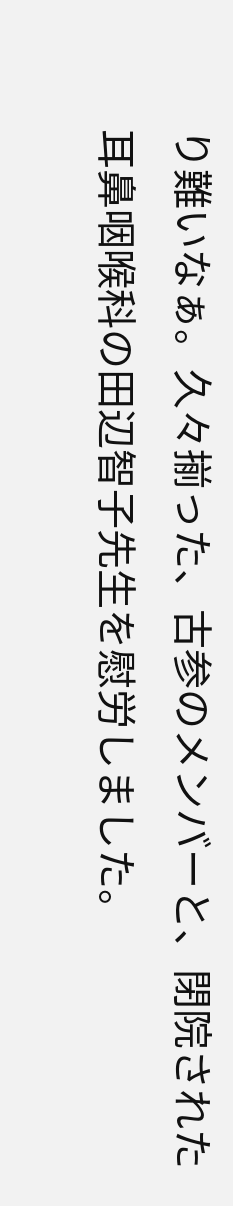り難いなぁ。久々揃った、古参のメンバーと、閉院された耳鼻咽喉科の田辺智子先生を慰労しました。